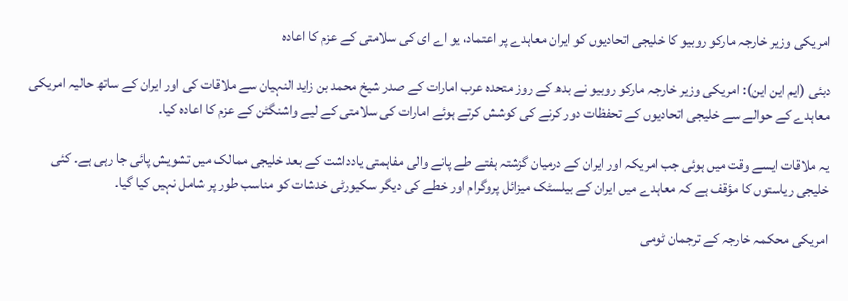امریکی وزیر خارجہ مارکو روبیو کا خلیجی اتحادیوں کو ایران معاہدے پر اعتماد، یو اے ای کی سلامتی کے عزم کا اعادہ

دبئی (ایم این این): امریکی وزیر خارجہ مارکو روبیو نے بدھ کے روز متحدہ عرب امارات کے صدر شیخ محمد بن زاید النہیان سے ملاقات کی اور ایران کے ساتھ حالیہ امریکی معاہدے کے حوالے سے خلیجی اتحادیوں کے تحفظات دور کرنے کی کوشش کرتے ہوئے امارات کی سلامتی کے لیے واشنگٹن کے عزم کا اعادہ کیا۔

یہ ملاقات ایسے وقت میں ہوئی جب امریکہ اور ایران کے درمیان گزشتہ ہفتے طے پانے والی مفاہمتی یادداشت کے بعد خلیجی ممالک میں تشویش پائی جا رہی ہے۔ کئی خلیجی ریاستوں کا مؤقف ہے کہ معاہدے میں ایران کے بیلسٹک میزائل پروگرام اور خطے کی دیگر سکیورٹی خدشات کو مناسب طور پر شامل نہیں کیا گیا۔

امریکی محکمہ خارجہ کے ترجمان ٹومی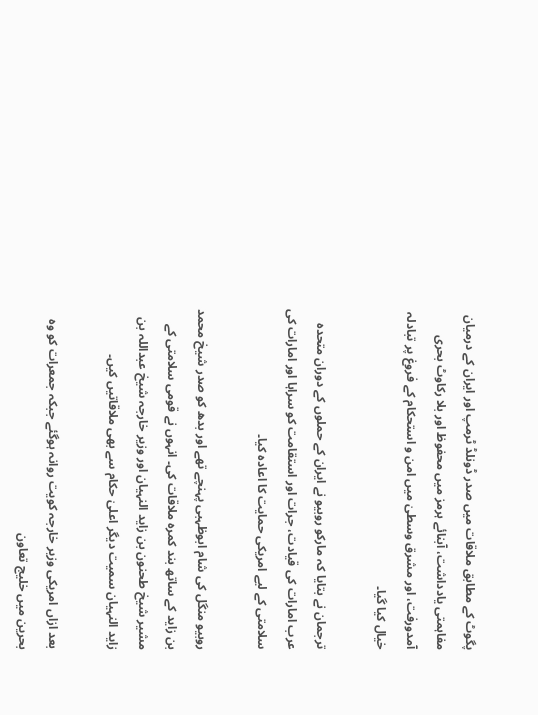پگوٹ کے مطابق ملاقات میں صدر ڈونلڈ ٹرمپ اور ایران کے درمیان مفاہمتی یادداشت، آبنائے ہرمز میں محفوظ اور بلا رکاوٹ بحری آمدورفت، اور مشرق وسطیٰ میں امن و استحکام کے فروغ پر تبادلہ خیال کیا گیا۔

ترجمان نے بتایا کہ مارکو روبیو نے ایران کے حملوں کے دوران متحدہ عرب امارات کی قیادت، جرات اور استقامت کو سراہا اور امارات کی سلامتی کے لیے امریکی حمایت کا اعادہ کیا۔

روبیو منگل کی شام ابوظہبی پہنچے تھے اور بدھ کو صدر شیخ محمد بن زاید کے ساتھ بند کمرہ ملاقات کی۔ انہوں نے قومی سلامتی کے مشیر شیخ طحنون بن زاید النہیان اور وزیر خارجہ شیخ عبداللہ بن زاید النہیان سمیت دیگر اعلیٰ حکام سے بھی ملاقاتیں کیں۔

بعد ازاں امریکی وزیر خارجہ کویت روانہ ہوگئے جبکہ جمعرات کو وہ بحرین میں خلیج تعاون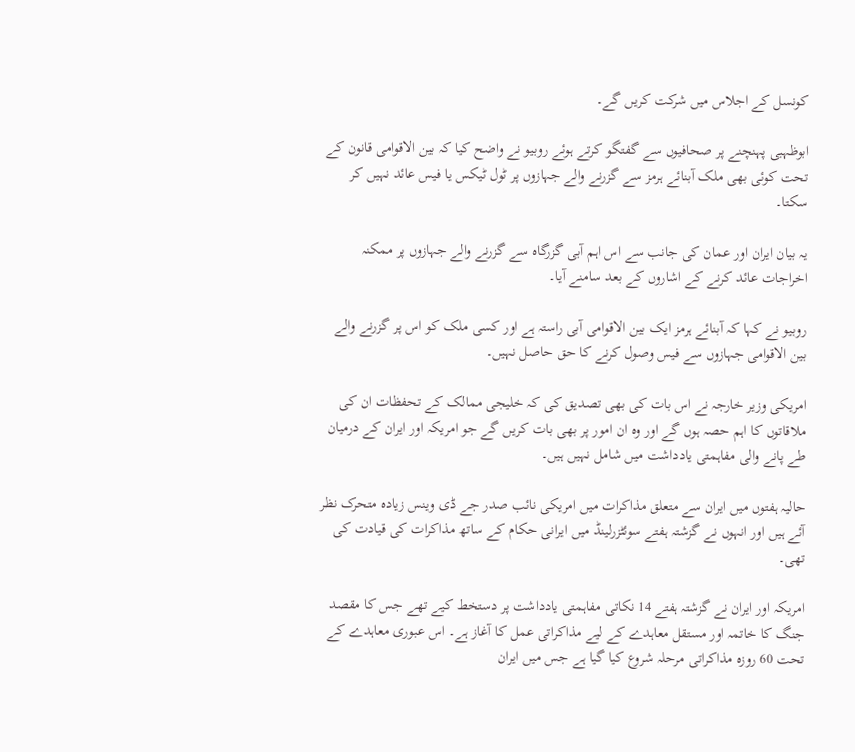کونسل کے اجلاس میں شرکت کریں گے۔

ابوظہبی پہنچنے پر صحافیوں سے گفتگو کرتے ہوئے روبیو نے واضح کیا کہ بین الاقوامی قانون کے تحت کوئی بھی ملک آبنائے ہرمز سے گزرنے والے جہازوں پر ٹول ٹیکس یا فیس عائد نہیں کر سکتا۔

یہ بیان ایران اور عمان کی جانب سے اس اہم آبی گزرگاہ سے گزرنے والے جہازوں پر ممکنہ اخراجات عائد کرنے کے اشاروں کے بعد سامنے آیا۔

روبیو نے کہا کہ آبنائے ہرمز ایک بین الاقوامی آبی راستہ ہے اور کسی ملک کو اس پر گزرنے والے بین الاقوامی جہازوں سے فیس وصول کرنے کا حق حاصل نہیں۔

امریکی وزیر خارجہ نے اس بات کی بھی تصدیق کی کہ خلیجی ممالک کے تحفظات ان کی ملاقاتوں کا اہم حصہ ہوں گے اور وہ ان امور پر بھی بات کریں گے جو امریکہ اور ایران کے درمیان طے پانے والی مفاہمتی یادداشت میں شامل نہیں ہیں۔

حالیہ ہفتوں میں ایران سے متعلق مذاکرات میں امریکی نائب صدر جے ڈی وینس زیادہ متحرک نظر آئے ہیں اور انہوں نے گزشتہ ہفتے سوئٹزرلینڈ میں ایرانی حکام کے ساتھ مذاکرات کی قیادت کی تھی۔

امریکہ اور ایران نے گزشتہ ہفتے 14 نکاتی مفاہمتی یادداشت پر دستخط کیے تھے جس کا مقصد جنگ کا خاتمہ اور مستقل معاہدے کے لیے مذاکراتی عمل کا آغاز ہے۔ اس عبوری معاہدے کے تحت 60 روزہ مذاکراتی مرحلہ شروع کیا گیا ہے جس میں ایران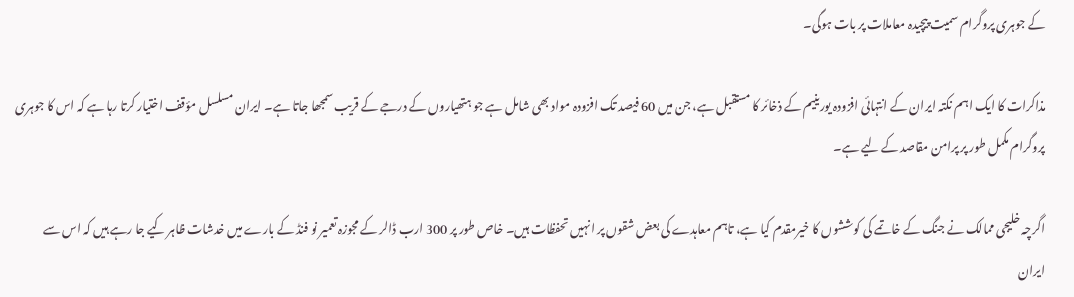کے جوہری پروگرام سمیت پیچیدہ معاملات پر بات ہوگی۔

مذاکرات کا ایک اہم نکتہ ایران کے انتہائی افزودہ یورینیم کے ذخائر کا مستقبل ہے، جن میں 60 فیصد تک افزودہ مواد بھی شامل ہے جو ہتھیاروں کے درجے کے قریب سمجھا جاتا ہے۔ ایران مسلسل مؤقف اختیار کرتا رہا ہے کہ اس کا جوہری پروگرام مکمل طور پر پرامن مقاصد کے لیے ہے۔

اگرچہ خلیجی ممالک نے جنگ کے خاتمے کی کوششوں کا خیرمقدم کیا ہے، تاہم معاہدے کی بعض شقوں پر انہیں تحفظات ہیں۔ خاص طور پر 300 ارب ڈالر کے مجوزہ تعمیر نو فنڈ کے بارے میں خدشات ظاہر کیے جا رہے ہیں کہ اس سے ایران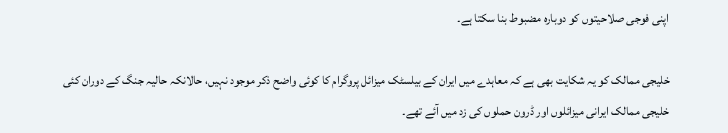اپنی فوجی صلاحیتوں کو دوبارہ مضبوط بنا سکتا ہے۔

خلیجی ممالک کو یہ شکایت بھی ہے کہ معاہدے میں ایران کے بیلسٹک میزائل پروگرام کا کوئی واضح ذکر موجود نہیں، حالانکہ حالیہ جنگ کے دوران کئی خلیجی ممالک ایرانی میزائلوں اور ڈرون حملوں کی زد میں آئے تھے۔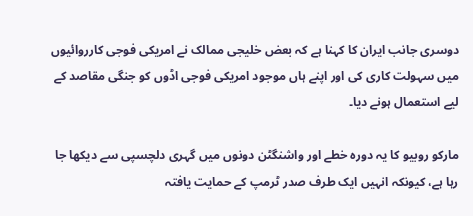دوسری جانب ایران کا کہنا ہے کہ بعض خلیجی ممالک نے امریکی فوجی کارروائیوں میں سہولت کاری کی اور اپنے ہاں موجود امریکی فوجی اڈوں کو جنگی مقاصد کے لیے استعمال ہونے دیا۔

مارکو روبیو کا یہ دورہ خطے اور واشنگٹن دونوں میں گہری دلچسپی سے دیکھا جا رہا ہے، کیونکہ انہیں ایک طرف صدر ٹرمپ کے حمایت یافتہ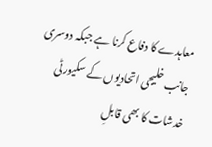معاہدے کا دفاع کرنا ہے جبکہ دوسری جانب خلیجی اتحادیوں کے سکیورٹی خدشات کا بھی قابلِ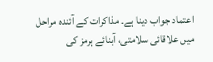اعتماد جواب دینا ہے۔ مذاکرات کے آئندہ مراحل میں علاقائی سلامتی، آبنائے ہرمز کی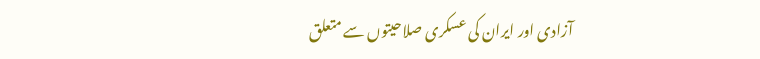آزادی اور ایران کی عسکری صلاحیتوں سے متعلق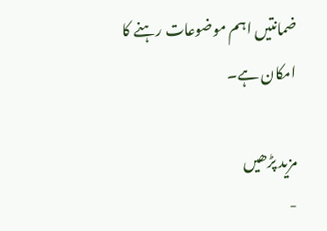ضمانتیں اہم موضوعات رہنے کا امکان ہے۔

مزید پڑھیں
-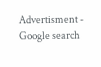Advertisment -
Google search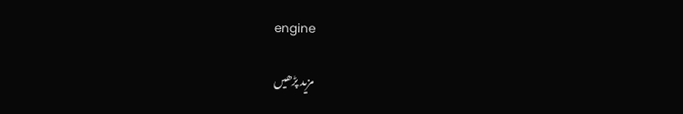engine

مزید پڑھیں